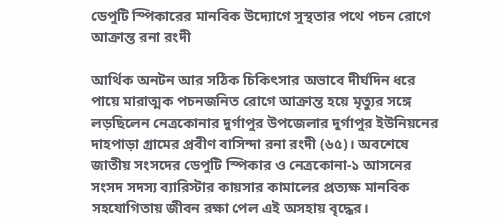ডেপুটি স্পিকারের মানবিক উদ্যোগে সুস্থতার পথে পচন রোগে আক্রান্ত রনা রংদী

আর্থিক অনটন আর সঠিক চিকিৎসার অভাবে দীর্ঘদিন ধরে পায়ে মারাত্মক পচনজনিত রোগে আক্রান্ত হয়ে মৃত্যুর সঙ্গে লড়ছিলেন নেত্রকোনার দুর্গাপুর উপজেলার দুর্গাপুর ইউনিয়নের দাহপাড়া গ্রামের প্রবীণ বাসিন্দা রনা রংদী (৬৫)। অবশেষে জাতীয় সংসদের ডেপুটি স্পিকার ও নেত্রকোনা-১ আসনের সংসদ সদস্য ব্যারিস্টার কায়সার কামালের প্রত্যক্ষ মানবিক সহযোগিতায় জীবন রক্ষা পেল এই অসহায় বৃদ্ধের।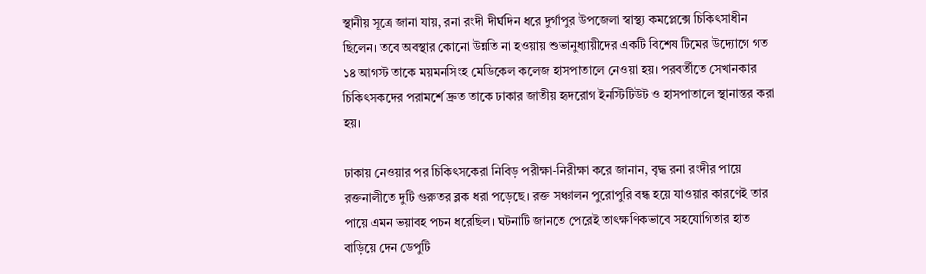স্থানীয় সূত্রে জানা যায়, রনা রংদী দীর্ঘদিন ধরে দুর্গাপুর উপজেলা স্বাস্থ্য কমপ্লেক্সে চিকিৎসাধীন ছিলেন। তবে অবস্থার কোনো উন্নতি না হওয়ায় শুভানুধ্যায়ীদের একটি বিশেষ টিমের উদ্যোগে গত ১৪ আগস্ট তাকে ময়মনসিংহ মেডিকেল কলেজ হাসপাতালে নেওয়া হয়। পরবর্তীতে সেখানকার চিকিৎসকদের পরামর্শে দ্রুত তাকে ঢাকার জাতীয় হৃদরোগ ইনস্টিটিউট ও হাসপাতালে স্থানান্তর করা হয়।

ঢাকায় নেওয়ার পর চিকিৎসকেরা নিবিড় পরীক্ষা-নিরীক্ষা করে জানান, বৃদ্ধ রনা রংদীর পায়ে রক্তনালীতে দুটি গুরুতর ব্লক ধরা পড়েছে। রক্ত সঞ্চালন পুরোপুরি বন্ধ হয়ে যাওয়ার কারণেই তার পায়ে এমন ভয়াবহ পচন ধরেছিল। ঘটনাটি জানতে পেরেই তাৎক্ষণিকভাবে সহযোগিতার হাত বাড়িয়ে দেন ডেপুটি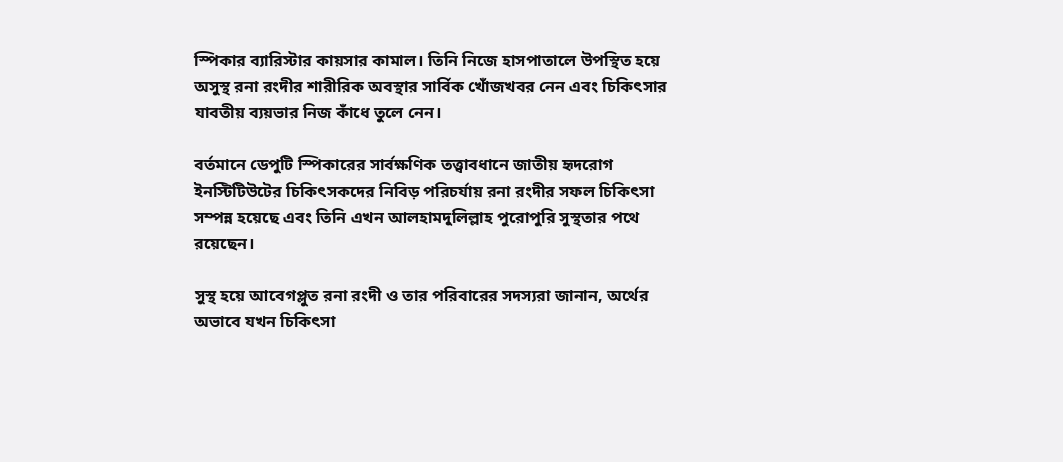স্পিকার ব্যারিস্টার কায়সার কামাল। তিনি নিজে হাসপাতালে উপস্থিত হয়ে অসুস্থ রনা রংদীর শারীরিক অবস্থার সার্বিক খোঁজখবর নেন এবং চিকিৎসার যাবতীয় ব্যয়ভার নিজ কাঁধে তুলে নেন।

বর্তমানে ডেপুটি স্পিকারের সার্বক্ষণিক তত্ত্বাবধানে জাতীয় হৃদরোগ ইনস্টিটিউটের চিকিৎসকদের নিবিড় পরিচর্যায় রনা রংদীর সফল চিকিৎসা সম্পন্ন হয়েছে এবং তিনি এখন আলহামদুলিল্লাহ পুরোপুরি সুস্থতার পথে রয়েছেন।

সুস্থ হয়ে আবেগপ্লুত রনা রংদী ও তার পরিবারের সদস্যরা জানান, অর্থের অভাবে যখন চিকিৎসা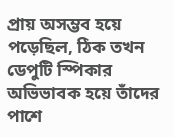প্রায় অসম্ভব হয়ে পড়েছিল, ঠিক তখন ডেপুটি স্পিকার অভিভাবক হয়ে তাঁদের পাশে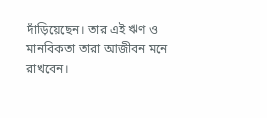দাঁড়িয়েছেন। তার এই ঋণ ও মানবিকতা তারা আজীবন মনে রাখবেন।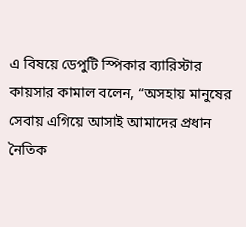এ বিষয়ে ডেপুটি স্পিকার ব্যারিস্টার কায়সার কামাল বলেন, “অসহায় মানুষের সেবায় এগিয়ে আসাই আমাদের প্রধান নৈতিক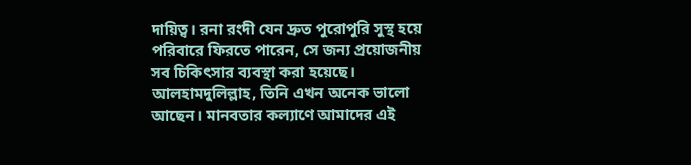দায়িত্ব। রনা রংদী যেন দ্রুত পুরোপুরি সুস্থ হয়ে পরিবারে ফিরতে পারেন, সে জন্য প্রয়োজনীয় সব চিকিৎসার ব্যবস্থা করা হয়েছে। আলহামদুলিল্লাহ, তিনি এখন অনেক ভালো আছেন। মানবতার কল্যাণে আমাদের এই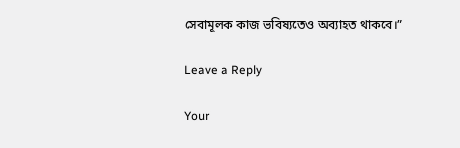সেবামূলক কাজ ভবিষ্যতেও অব্যাহত থাকবে।”

Leave a Reply

Your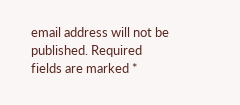email address will not be published. Required fields are marked *